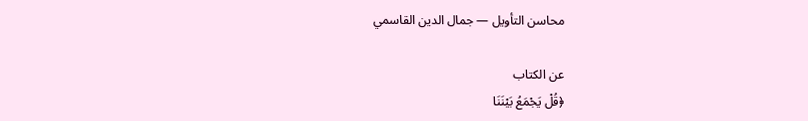محاسن التأويل — جمال الدين القاسمي

عن الكتاب
﴿قُلْ يَجْمَعُ بَيْنَنَا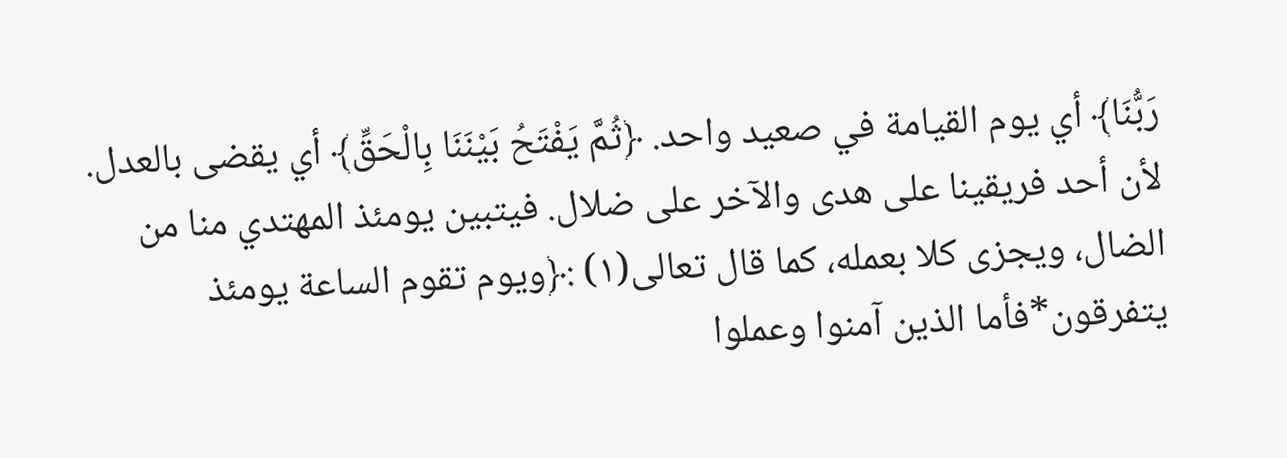رَبُّنَا﴾ أي يوم القيامة في صعيد واحد. ﴿ثُمَّ يَفْتَحُ بَيْنَنَا بِالْحَقِّ﴾ أي يقضى بالعدل. لأن أحد فريقينا على هدى والآخر على ضلال. فيتبين يومئذ المهتدي منا من الضال، ويجزى كلا بعمله، كما قال تعالى(١) :﴿ويوم تقوم الساعة يومئذ يتفرقون*فأما الذين آمنوا وعملوا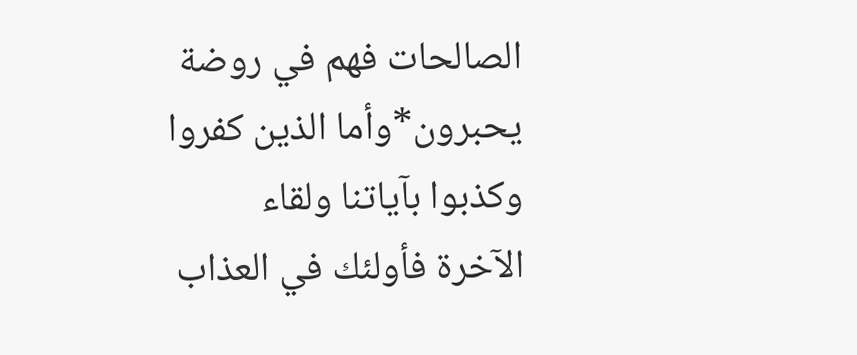الصالحات فهم في روضة يحبرون*وأما الذين كفروا وكذبوا بآياتنا ولقاء الآخرة فأولئك في العذاب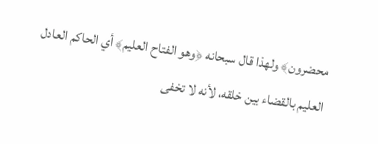محضرون﴾ ولهذا قال سبحانه ﴿وهو الفتاح العليم﴾ أي الحاكم العادل العليم بالقضاء بين خلقه، لأنه لا تخفى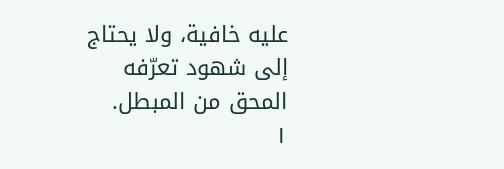عليه خافية، ولا يحتاج إلى شهود تعرّفه المحق من المبطل.
١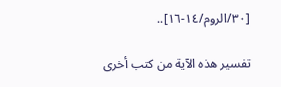[٣٠/الروم/١٤-١٦]..

تفسير هذه الآية من كتب أخرى